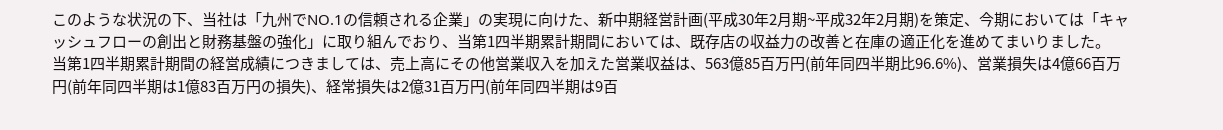このような状況の下、当社は「九州でNO.1の信頼される企業」の実現に向けた、新中期経営計画(平成30年2月期~平成32年2月期)を策定、今期においては「キャッシュフローの創出と財務基盤の強化」に取り組んでおり、当第1四半期累計期間においては、既存店の収益力の改善と在庫の適正化を進めてまいりました。
当第1四半期累計期間の経営成績につきましては、売上高にその他営業収入を加えた営業収益は、563億85百万円(前年同四半期比96.6%)、営業損失は4億66百万円(前年同四半期は1億83百万円の損失)、経常損失は2億31百万円(前年同四半期は9百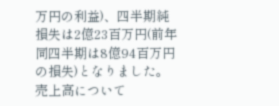万円の利益)、四半期純損失は2億23百万円(前年同四半期は8億94百万円の損失)となりました。
売上高について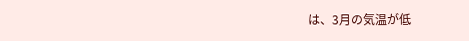は、3月の気温が低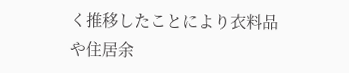く推移したことにより衣料品や住居余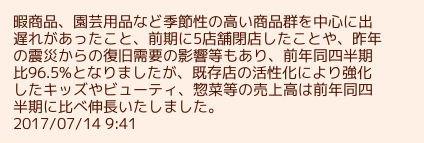暇商品、園芸用品など季節性の高い商品群を中心に出遅れがあったこと、前期に5店舗閉店したことや、昨年の震災からの復旧需要の影響等もあり、前年同四半期比96.5%となりましたが、既存店の活性化により強化したキッズやビューティ、惣菜等の売上高は前年同四半期に比べ伸長いたしました。
2017/07/14 9:41